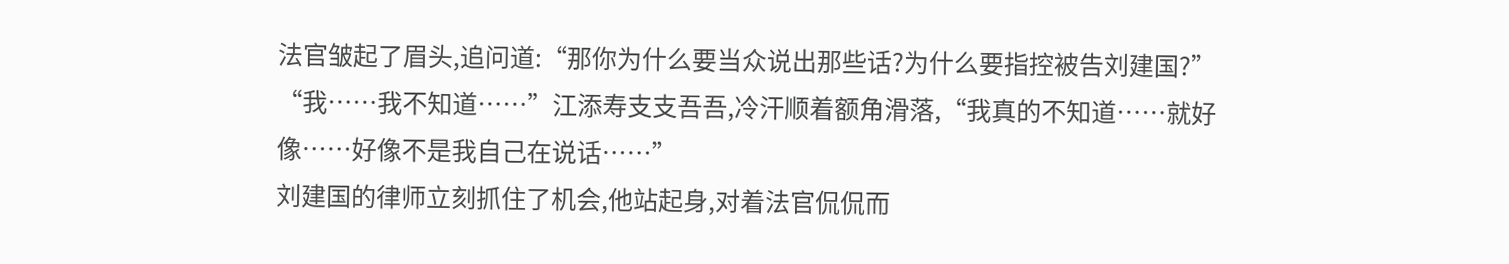法官皱起了眉头,追问道:“那你为什么要当众说出那些话?为什么要指控被告刘建国?”
“我……我不知道……”江添寿支支吾吾,冷汗顺着额角滑落,“我真的不知道……就好像……好像不是我自己在说话……”
刘建国的律师立刻抓住了机会,他站起身,对着法官侃侃而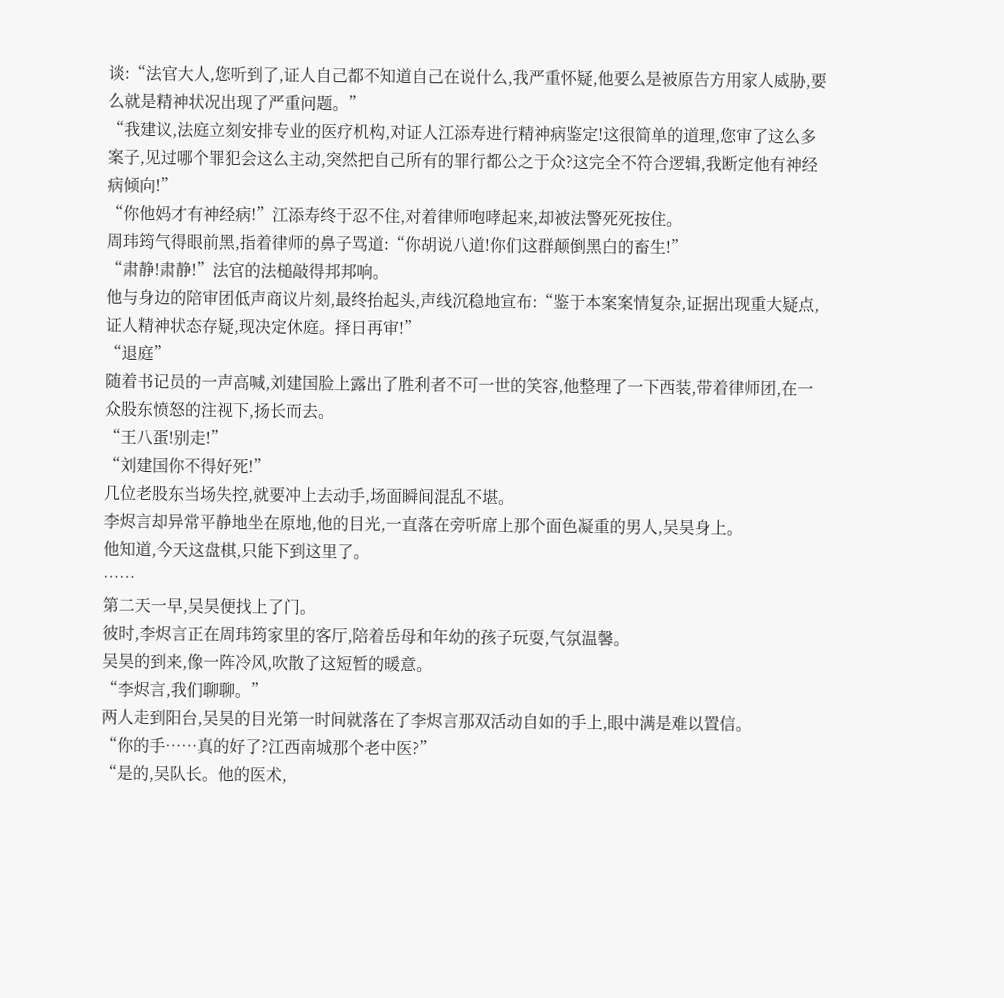谈:“法官大人,您听到了,证人自己都不知道自己在说什么,我严重怀疑,他要么是被原告方用家人威胁,要么就是精神状况出现了严重问题。”
“我建议,法庭立刻安排专业的医疗机构,对证人江添寿进行精神病鉴定!这很简单的道理,您审了这么多案子,见过哪个罪犯会这么主动,突然把自己所有的罪行都公之于众?这完全不符合逻辑,我断定他有神经病倾向!”
“你他妈才有神经病!”江添寿终于忍不住,对着律师咆哮起来,却被法警死死按住。
周玮筠气得眼前黑,指着律师的鼻子骂道:“你胡说八道!你们这群颠倒黑白的畜生!”
“肃静!肃静!”法官的法槌敲得邦邦响。
他与身边的陪审团低声商议片刻,最终抬起头,声线沉稳地宣布:“鉴于本案案情复杂,证据出现重大疑点,证人精神状态存疑,现决定休庭。择日再审!”
“退庭”
随着书记员的一声高喊,刘建国脸上露出了胜利者不可一世的笑容,他整理了一下西装,带着律师团,在一众股东愤怒的注视下,扬长而去。
“王八蛋!别走!”
“刘建国你不得好死!”
几位老股东当场失控,就要冲上去动手,场面瞬间混乱不堪。
李烬言却异常平静地坐在原地,他的目光,一直落在旁听席上那个面色凝重的男人,吴昊身上。
他知道,今天这盘棋,只能下到这里了。
……
第二天一早,吴昊便找上了门。
彼时,李烬言正在周玮筠家里的客厅,陪着岳母和年幼的孩子玩耍,气氛温馨。
吴昊的到来,像一阵冷风,吹散了这短暂的暖意。
“李烬言,我们聊聊。”
两人走到阳台,吴昊的目光第一时间就落在了李烬言那双活动自如的手上,眼中满是难以置信。
“你的手……真的好了?江西南城那个老中医?”
“是的,吴队长。他的医术,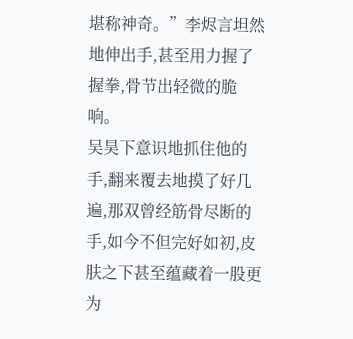堪称神奇。”李烬言坦然地伸出手,甚至用力握了握拳,骨节出轻微的脆响。
吴昊下意识地抓住他的手,翻来覆去地摸了好几遍,那双曾经筋骨尽断的手,如今不但完好如初,皮肤之下甚至蕴藏着一股更为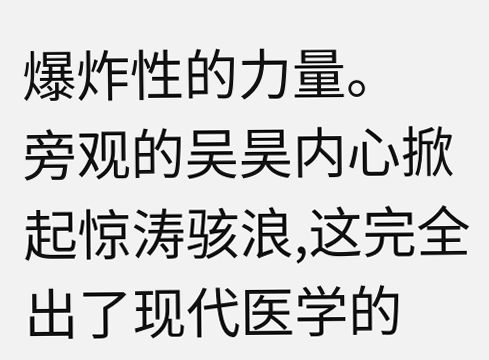爆炸性的力量。
旁观的吴昊内心掀起惊涛骇浪,这完全出了现代医学的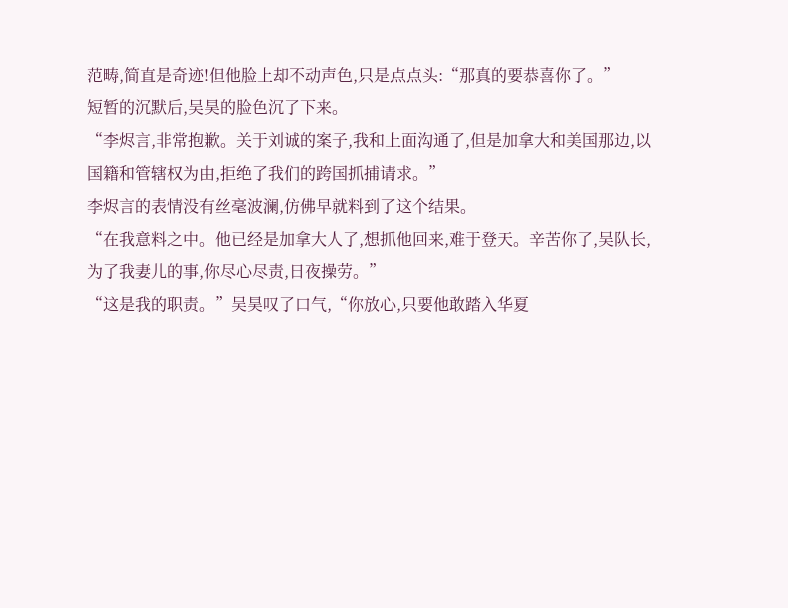范畴,简直是奇迹!但他脸上却不动声色,只是点点头:“那真的要恭喜你了。”
短暂的沉默后,吴昊的脸色沉了下来。
“李烬言,非常抱歉。关于刘诚的案子,我和上面沟通了,但是加拿大和美国那边,以国籍和管辖权为由,拒绝了我们的跨国抓捕请求。”
李烬言的表情没有丝毫波澜,仿佛早就料到了这个结果。
“在我意料之中。他已经是加拿大人了,想抓他回来,难于登天。辛苦你了,吴队长,为了我妻儿的事,你尽心尽责,日夜操劳。”
“这是我的职责。”吴昊叹了口气,“你放心,只要他敢踏入华夏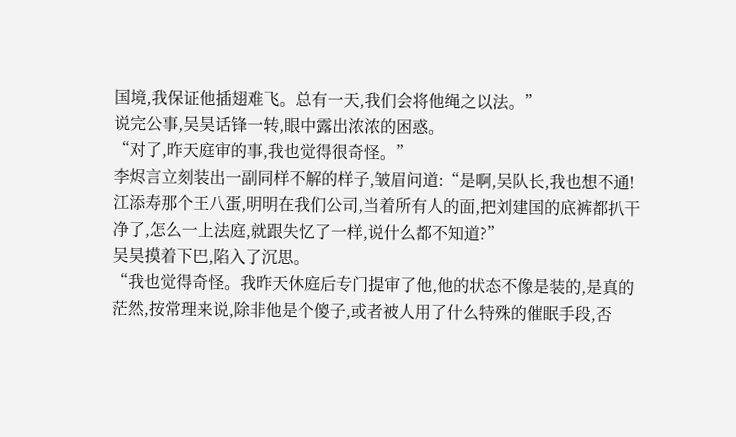国境,我保证他插翅难飞。总有一天,我们会将他绳之以法。”
说完公事,吴昊话锋一转,眼中露出浓浓的困惑。
“对了,昨天庭审的事,我也觉得很奇怪。”
李烬言立刻装出一副同样不解的样子,皱眉问道:“是啊,吴队长,我也想不通!江添寿那个王八蛋,明明在我们公司,当着所有人的面,把刘建国的底裤都扒干净了,怎么一上法庭,就跟失忆了一样,说什么都不知道?”
吴昊摸着下巴,陷入了沉思。
“我也觉得奇怪。我昨天休庭后专门提审了他,他的状态不像是装的,是真的茫然,按常理来说,除非他是个傻子,或者被人用了什么特殊的催眠手段,否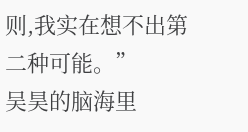则,我实在想不出第二种可能。”
吴昊的脑海里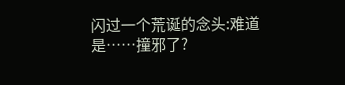闪过一个荒诞的念头:难道是……撞邪了?